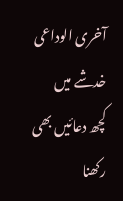آخری الوداعی خدشے میں
کچھ دعائیں بھی رکھنا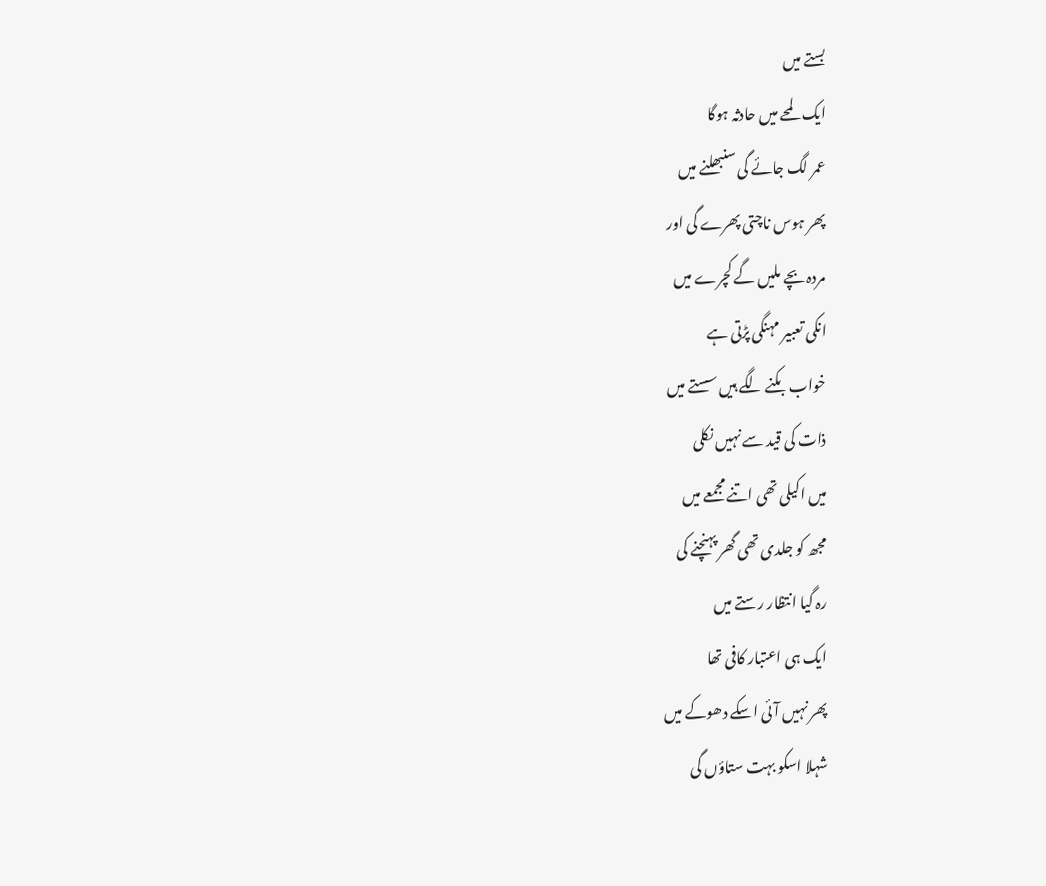بستے میں
ایک لمحے میں حادثہ ہوگا
عمر لگ جائے گی سنبھلنے میں
پھر ہوس ناچتی پھرے گی اور
مردہ بچے ملیں گے کچرے میں
انکی تعبیر مہنگی پڑتی ہے
خواب بکنے لگے ہیں سستے میں
ذات کی قید سے نہیں نکلی
میں اکیلی تھی اتنے مجمعے میں
مجھ کو جلدی تھی گھر پہنچنے کی
رہ گیا انتظار رستے میں
ایک ہی اعتبار کافی تھا
پھر نہیں آئی اسکے دھوکے میں
شہلا اسکو بہت ستاؤں گی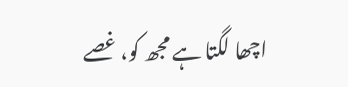اچھا لگتا ہے مجھ کو، غصے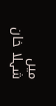میں
شہلا خان